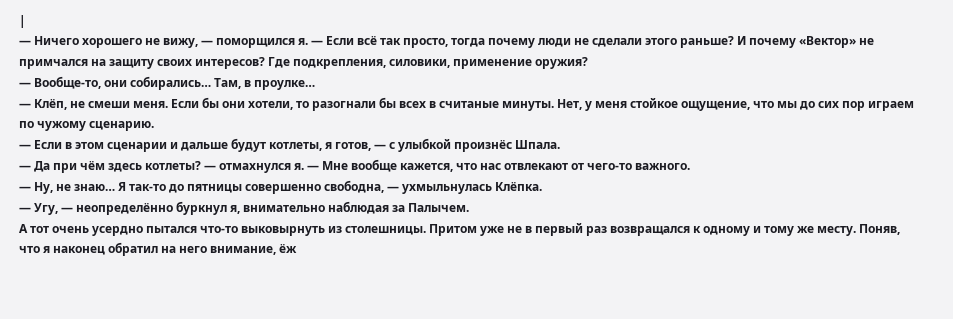|
— Ничего хорошего не вижу, — поморщился я. — Если всё так просто, тогда почему люди не сделали этого раньше? И почему «Вектор» не примчался на защиту своих интересов? Где подкрепления, силовики, применение оружия?
— Вообще-то, они собирались… Там, в проулке…
— Клёп, не смеши меня. Если бы они хотели, то разогнали бы всех в считаные минуты. Нет, у меня стойкое ощущение, что мы до сих пор играем по чужому сценарию.
— Если в этом сценарии и дальше будут котлеты, я готов, — с улыбкой произнёс Шпала.
— Да при чём здесь котлеты? — отмахнулся я. — Мне вообще кажется, что нас отвлекают от чего-то важного.
— Ну, не знаю… Я так-то до пятницы совершенно свободна, — ухмыльнулась Клёпка.
— Угу, — неопределённо буркнул я, внимательно наблюдая за Палычем.
А тот очень усердно пытался что-то выковырнуть из столешницы. Притом уже не в первый раз возвращался к одному и тому же месту. Поняв, что я наконец обратил на него внимание, ёж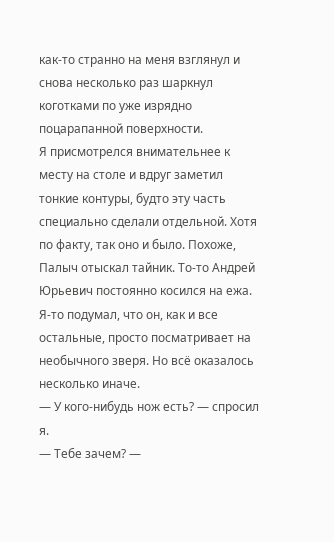как-то странно на меня взглянул и снова несколько раз шаркнул коготками по уже изрядно поцарапанной поверхности.
Я присмотрелся внимательнее к месту на столе и вдруг заметил тонкие контуры, будто эту часть специально сделали отдельной. Хотя по факту, так оно и было. Похоже, Палыч отыскал тайник. То-то Андрей Юрьевич постоянно косился на ежа. Я-то подумал, что он, как и все остальные, просто посматривает на необычного зверя. Но всё оказалось несколько иначе.
— У кого-нибудь нож есть? — спросил я.
— Тебе зачем? —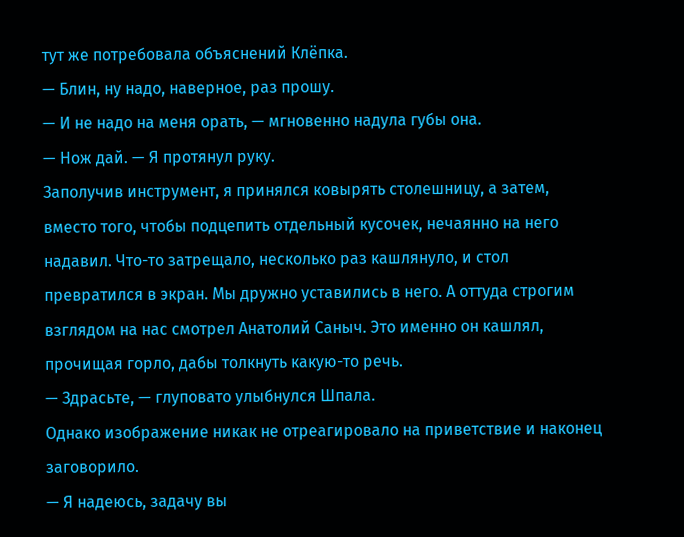тут же потребовала объяснений Клёпка.
— Блин, ну надо, наверное, раз прошу.
— И не надо на меня орать, — мгновенно надула губы она.
— Нож дай. — Я протянул руку.
Заполучив инструмент, я принялся ковырять столешницу, а затем, вместо того, чтобы подцепить отдельный кусочек, нечаянно на него надавил. Что-то затрещало, несколько раз кашлянуло, и стол превратился в экран. Мы дружно уставились в него. А оттуда строгим взглядом на нас смотрел Анатолий Саныч. Это именно он кашлял, прочищая горло, дабы толкнуть какую-то речь.
— Здрасьте, — глуповато улыбнулся Шпала.
Однако изображение никак не отреагировало на приветствие и наконец заговорило.
— Я надеюсь, задачу вы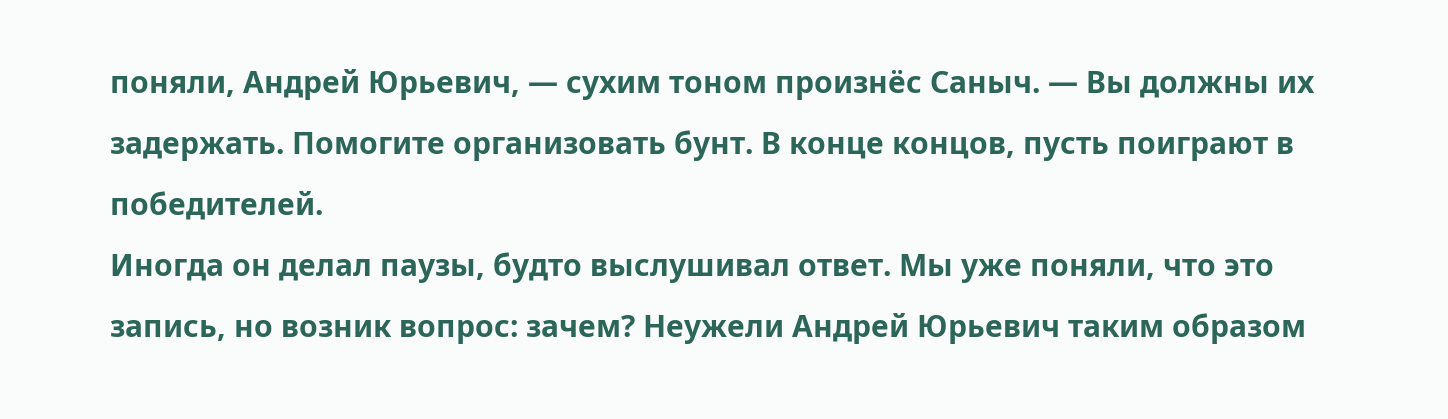поняли, Андрей Юрьевич, — сухим тоном произнёс Саныч. — Вы должны их задержать. Помогите организовать бунт. В конце концов, пусть поиграют в победителей.
Иногда он делал паузы, будто выслушивал ответ. Мы уже поняли, что это запись, но возник вопрос: зачем? Неужели Андрей Юрьевич таким образом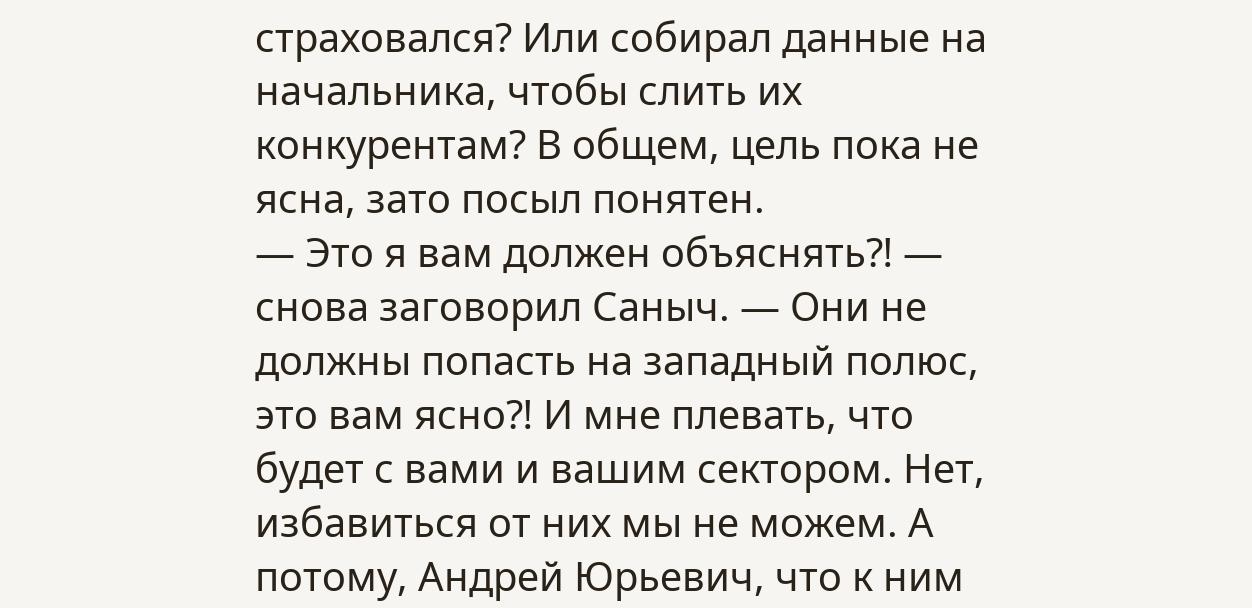страховался? Или собирал данные на начальника, чтобы слить их конкурентам? В общем, цель пока не ясна, зато посыл понятен.
— Это я вам должен объяснять⁈ — снова заговорил Саныч. — Они не должны попасть на западный полюс, это вам ясно⁈ И мне плевать, что будет с вами и вашим сектором. Нет, избавиться от них мы не можем. А потому, Андрей Юрьевич, что к ним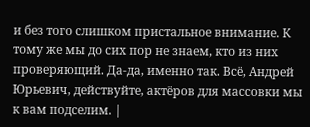и без того слишком пристальное внимание. К тому же мы до сих пор не знаем, кто из них проверяющий. Да-да, именно так. Всё, Андрей Юрьевич, действуйте, актёров для массовки мы к вам подселим. |